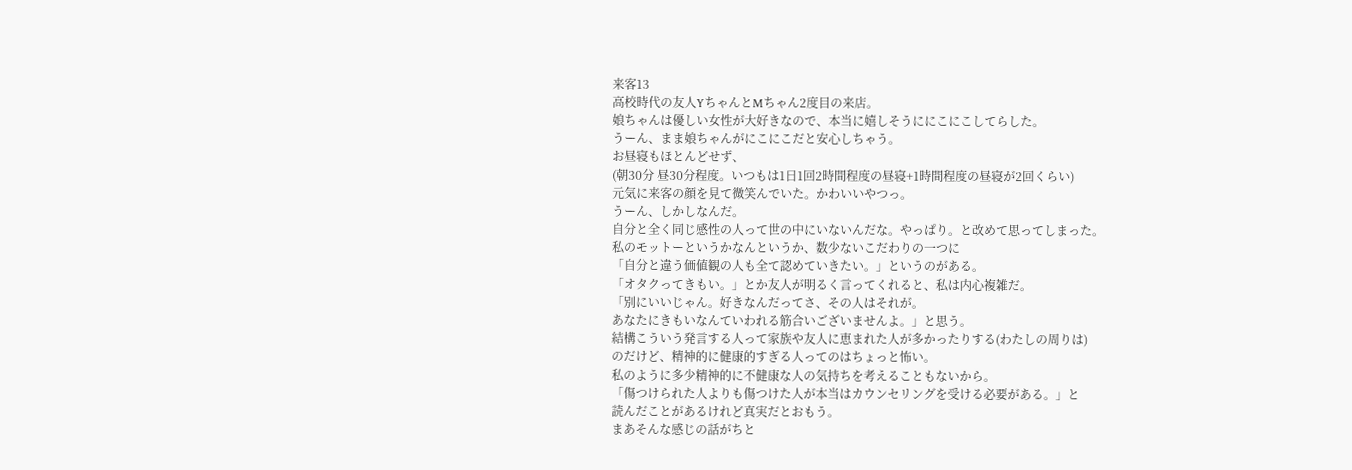来客13
高校時代の友人YちゃんとMちゃん2度目の来店。
娘ちゃんは優しい女性が大好きなので、本当に嬉しそうににこにこしてらした。
うーん、まま娘ちゃんがにこにこだと安心しちゃう。
お昼寝もほとんどせず、
(朝30分 昼30分程度。いつもは1日1回2時間程度の昼寝+1時間程度の昼寝が2回くらい)
元気に来客の顔を見て微笑んでいた。かわいいやつっ。
うーん、しかしなんだ。
自分と全く同じ感性の人って世の中にいないんだな。やっぱり。と改めて思ってしまった。
私のモットーというかなんというか、数少ないこだわりの一つに
「自分と違う価値観の人も全て認めていきたい。」というのがある。
「オタクってきもい。」とか友人が明るく言ってくれると、私は内心複雑だ。
「別にいいじゃん。好きなんだってさ、その人はそれが。
あなたにきもいなんていわれる筋合いございませんよ。」と思う。
結構こういう発言する人って家族や友人に恵まれた人が多かったりする(わたしの周りは)
のだけど、精神的に健康的すぎる人ってのはちょっと怖い。
私のように多少精神的に不健康な人の気持ちを考えることもないから。
「傷つけられた人よりも傷つけた人が本当はカウンセリングを受ける必要がある。」と
読んだことがあるけれど真実だとおもう。
まあそんな感じの話がちと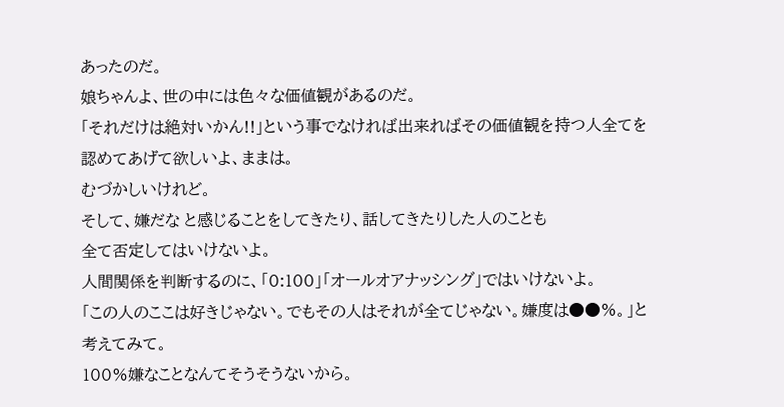あったのだ。
娘ちゃんよ、世の中には色々な価値観があるのだ。
「それだけは絶対いかん!!」という事でなければ出来ればその価値観を持つ人全てを
認めてあげて欲しいよ、ままは。
むづかしいけれど。
そして、嫌だな と感じることをしてきたり、話してきたりした人のことも
全て否定してはいけないよ。
人間関係を判断するのに、「0:100」「オールオアナッシング」ではいけないよ。
「この人のここは好きじゃない。でもその人はそれが全てじゃない。嫌度は●●%。」と
考えてみて。
100%嫌なことなんてそうそうないから。